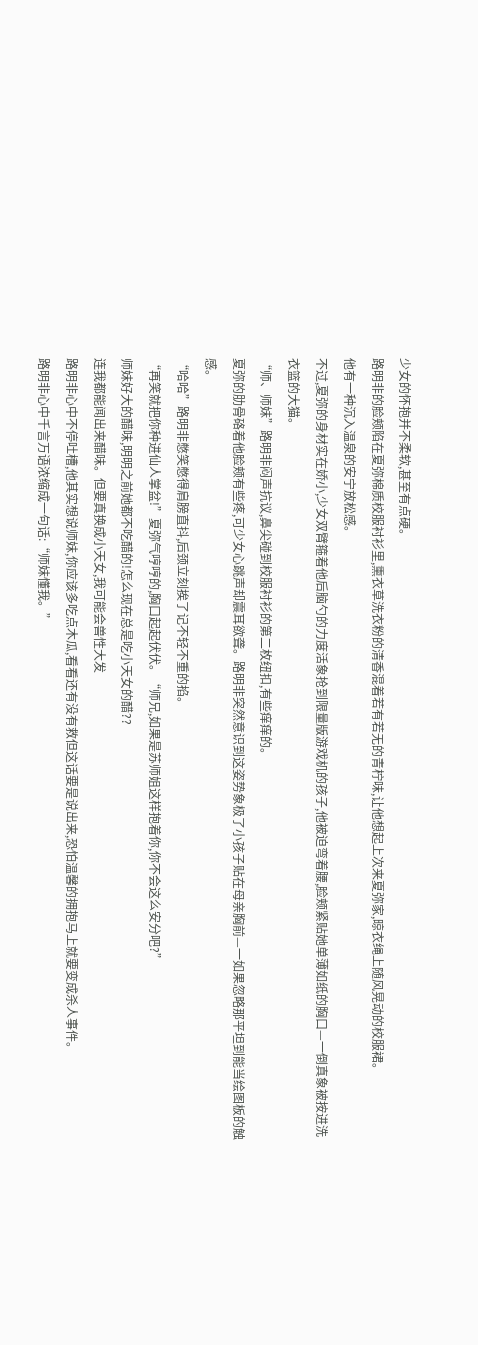少女的怀抱并不柔软,甚至有点硬。
路明非的脸颊陷在夏弥棉质校服衬衫里,熏衣草洗衣粉的清香混着若有若无的青柠味,让他想起上次来夏弥家,晾衣绳上随风晃动的校服裙。
他有一种沉入温泉的安宁放松感。
不过,夏弥的身材实在娇小,少女双臂箍着他后脑勺的力度活象抢到限量版游戏机的孩子,他被迫弯着腰,脸颊紧贴她单薄如纸的胸口—一倒真象被按进洗衣篮的大猫。
“师、师妹”路明非闷声抗议,鼻尖碰到校服衬衫的第二枚纽扣,有些痒痒的。
夏弥的肋骨硌着他脸颊有些疼,可少女心跳声却震耳欲聋。路明非突然意识到这姿势象极了小孩子贴在母亲胸前—一如果忽略那平坦到能当绘图板的触感。
“哈哈”路明非憋笑憋得肩膀直抖,后颈立刻挨了记不轻不重的掐。
“再笑就把你种进仙人掌盆!”夏弥气哼哼的,胸口起起伏伏。“师兄,如果是苏师姐这样抱着你,你不会这么安分吧?”
师妹好大的醋味,明明之前她都不吃醋的!怎么现在总是吃小天女的醋??
连我都能闻出来醋味。但要真换成小天女,我可能会兽性大发
路明非心中不停吐槽,他其实想说师妹,你应该多吃点木瓜,看看还有没有救但这话要是说出来,恐怕温馨的拥抱马上就要变成杀人事件。
路明非心中千言万语浓缩成一句话:“师妹懂我。”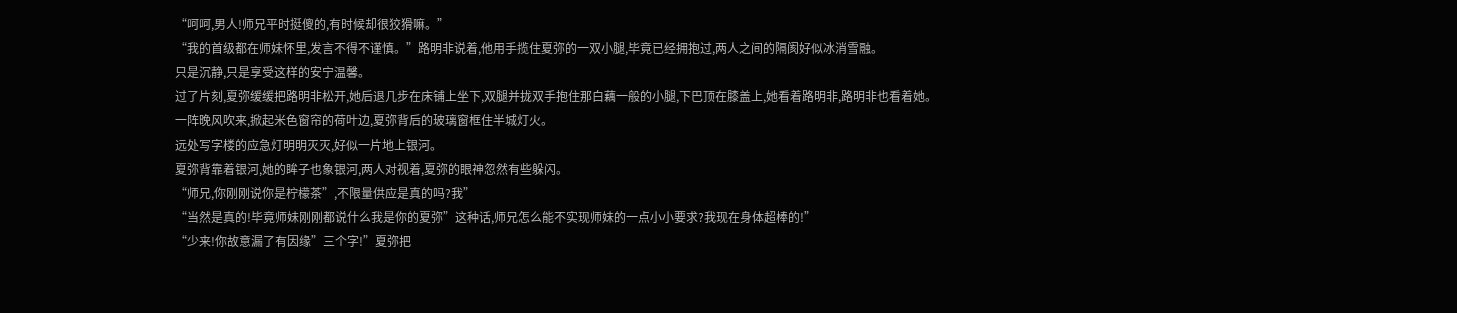“呵呵,男人!师兄平时挺傻的,有时候却很狡猾嘛。”
“我的首级都在师妹怀里,发言不得不谨慎。”路明非说着,他用手揽住夏弥的一双小腿,毕竟已经拥抱过,两人之间的隔阂好似冰消雪融。
只是沉静,只是享受这样的安宁温馨。
过了片刻,夏弥缓缓把路明非松开,她后退几步在床铺上坐下,双腿并拢双手抱住那白藕一般的小腿,下巴顶在膝盖上,她看着路明非,路明非也看着她。
一阵晚风吹来,掀起米色窗帘的荷叶边,夏弥背后的玻璃窗框住半城灯火。
远处写字楼的应急灯明明灭灭,好似一片地上银河。
夏弥背靠着银河,她的眸子也象银河,两人对视着,夏弥的眼神忽然有些躲闪。
“师兄,你刚刚说你是柠檬茶”,不限量供应是真的吗?我”
“当然是真的!毕竟师妹刚刚都说什么我是你的夏弥”这种话,师兄怎么能不实现师妹的一点小小要求?我现在身体超棒的!”
“少来!你故意漏了有因缘”三个字!”夏弥把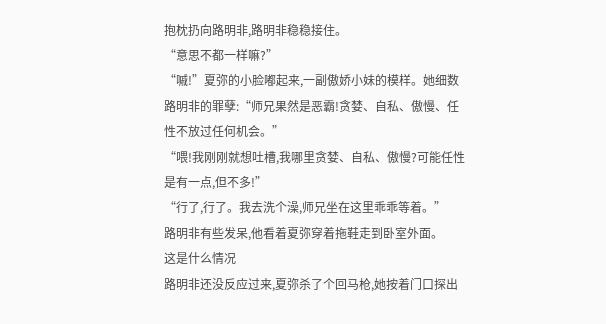抱枕扔向路明非,路明非稳稳接住。
“意思不都一样嘛?”
“嘁!”夏弥的小脸嘟起来,一副傲娇小妹的模样。她细数路明非的罪孽:“师兄果然是恶霸!贪婪、自私、傲慢、任性不放过任何机会。”
“喂!我刚刚就想吐槽,我哪里贪婪、自私、傲慢?可能任性是有一点,但不多!”
“行了,行了。我去洗个澡,师兄坐在这里乖乖等着。”
路明非有些发呆,他看着夏弥穿着拖鞋走到卧室外面。
这是什么情况
路明非还没反应过来,夏弥杀了个回马枪,她按着门口探出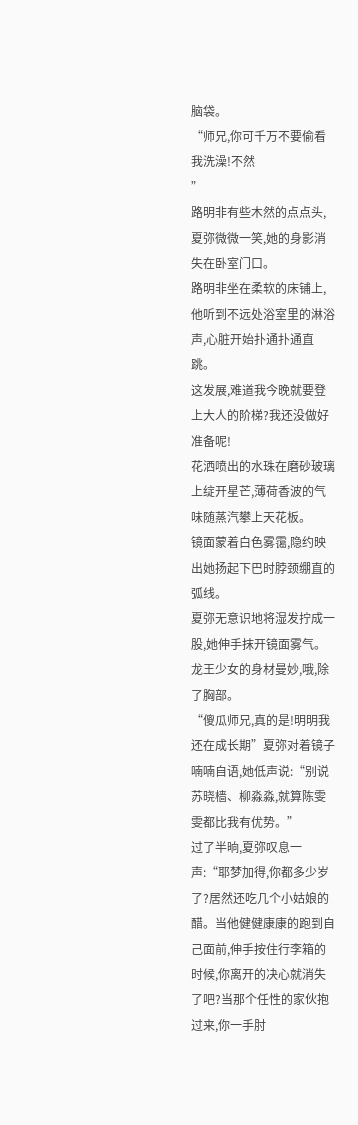脑袋。
“师兄,你可千万不要偷看我洗澡!不然
”
路明非有些木然的点点头,夏弥微微一笑,她的身影消失在卧室门口。
路明非坐在柔软的床铺上,他听到不远处浴室里的淋浴声,心脏开始扑通扑通直跳。
这发展,难道我今晚就要登上大人的阶梯?我还没做好准备呢!
花洒喷出的水珠在磨砂玻璃上绽开星芒,薄荷香波的气味随蒸汽攀上天花板。
镜面蒙着白色雾霭,隐约映出她扬起下巴时脖颈绷直的弧线。
夏弥无意识地将湿发拧成一股,她伸手抹开镜面雾气。
龙王少女的身材曼妙,哦,除了胸部。
“傻瓜师兄,真的是!明明我还在成长期”夏弥对着镜子喃喃自语,她低声说:“别说苏晓樯、柳淼淼,就算陈雯雯都比我有优势。”
过了半晌,夏弥叹息一声:“耶梦加得,你都多少岁了?居然还吃几个小姑娘的醋。当他健健康康的跑到自己面前,伸手按住行李箱的时候,你离开的决心就消失了吧?当那个任性的家伙抱过来,你一手肘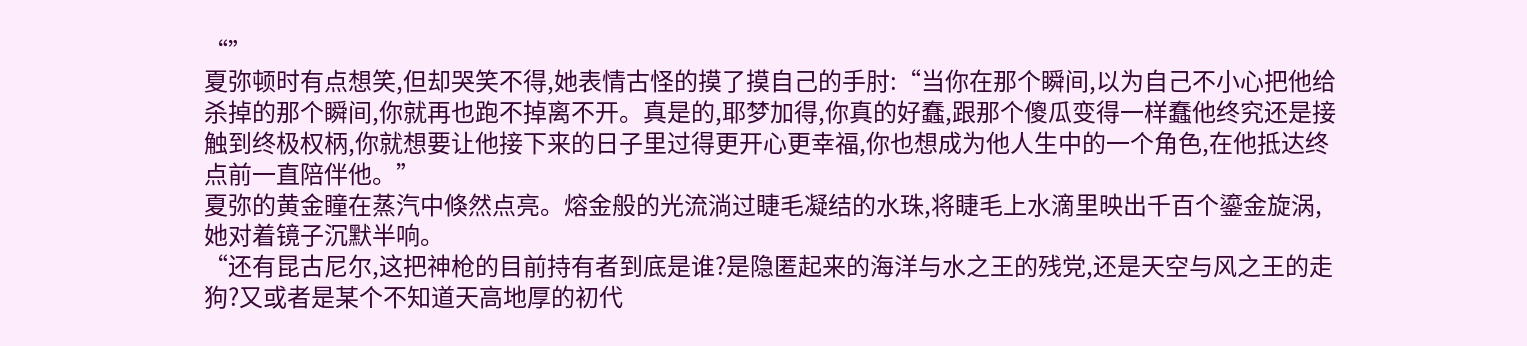“”
夏弥顿时有点想笑,但却哭笑不得,她表情古怪的摸了摸自己的手肘:“当你在那个瞬间,以为自己不小心把他给杀掉的那个瞬间,你就再也跑不掉离不开。真是的,耶梦加得,你真的好蠢,跟那个傻瓜变得一样蠢他终究还是接触到终极权柄,你就想要让他接下来的日子里过得更开心更幸福,你也想成为他人生中的一个角色,在他抵达终点前一直陪伴他。”
夏弥的黄金瞳在蒸汽中倏然点亮。熔金般的光流淌过睫毛凝结的水珠,将睫毛上水滴里映出千百个鎏金旋涡,她对着镜子沉默半响。
“还有昆古尼尔,这把神枪的目前持有者到底是谁?是隐匿起来的海洋与水之王的残党,还是天空与风之王的走狗?又或者是某个不知道天高地厚的初代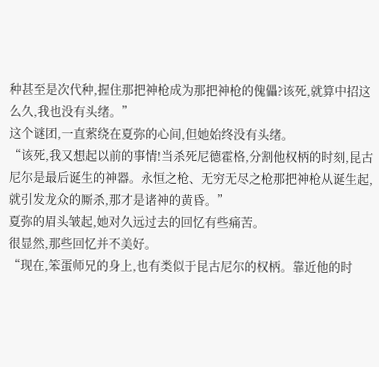种甚至是次代种,握住那把神枪成为那把神枪的傀儡?该死,就算中招这么久,我也没有头绪。”
这个谜团,一直萦绕在夏弥的心间,但她始终没有头绪。
“该死,我又想起以前的事情!当杀死尼德霍格,分割他权柄的时刻,昆古尼尔是最后诞生的神器。永恒之枪、无穷无尽之枪那把神枪从诞生起,就引发龙众的厮杀,那才是诸神的黄昏。”
夏弥的眉头皱起,她对久远过去的回忆有些痛苦。
很显然,那些回忆并不美好。
“现在,笨蛋师兄的身上,也有类似于昆古尼尔的权柄。靠近他的时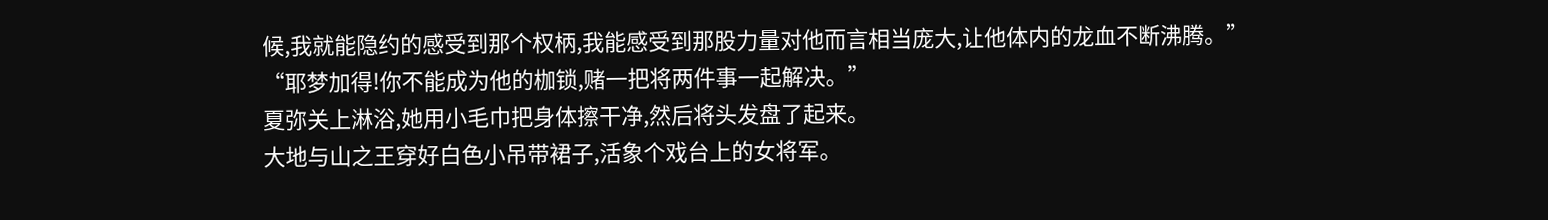候,我就能隐约的感受到那个权柄,我能感受到那股力量对他而言相当庞大,让他体内的龙血不断沸腾。”
“耶梦加得!你不能成为他的枷锁,赌一把将两件事一起解决。”
夏弥关上淋浴,她用小毛巾把身体擦干净,然后将头发盘了起来。
大地与山之王穿好白色小吊带裙子,活象个戏台上的女将军。